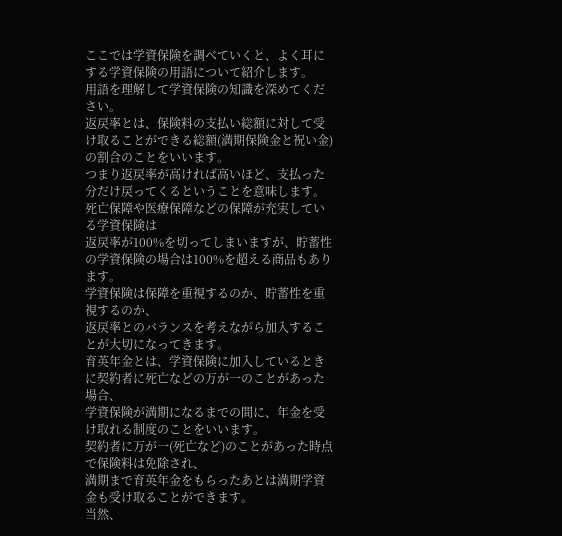ここでは学資保険を調べていくと、よく耳にする学資保険の用語について紹介します。
用語を理解して学資保険の知識を深めてください。
返戻率とは、保険料の支払い総額に対して受け取ることができる総額(満期保険金と祝い金)の割合のことをいいます。
つまり返戻率が高ければ高いほど、支払った分だけ戻ってくるということを意味します。
死亡保障や医療保障などの保障が充実している学資保険は
返戻率が100%を切ってしまいますが、貯蓄性の学資保険の場合は100%を超える商品もあります。
学資保険は保障を重視するのか、貯蓄性を重視するのか、
返戻率とのバランスを考えながら加入することが大切になってきます。
育英年金とは、学資保険に加入しているときに契約者に死亡などの万が一のことがあった場合、
学資保険が満期になるまでの間に、年金を受け取れる制度のことをいいます。
契約者に万が一(死亡など)のことがあった時点で保険料は免除され、
満期まで育英年金をもらったあとは満期学資金も受け取ることができます。
当然、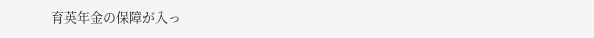育英年金の保障が入っ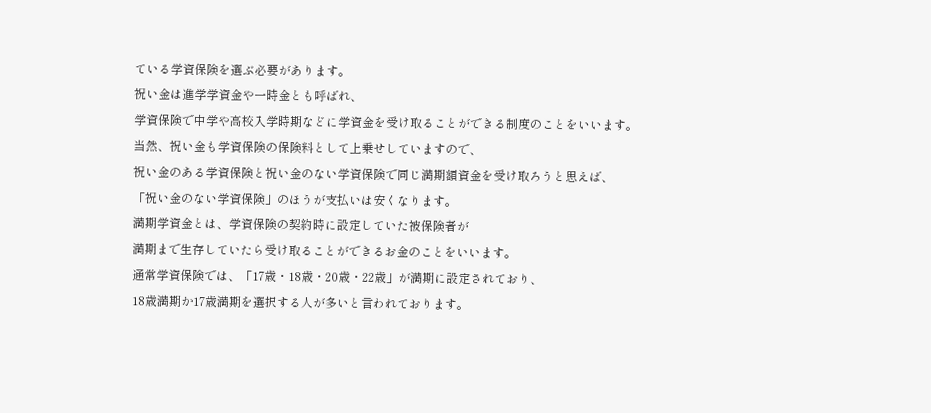ている学資保険を選ぶ必要があります。
祝い金は進学学資金や一時金とも呼ばれ、
学資保険で中学や高校入学時期などに学資金を受け取ることができる制度のことをいいます。
当然、祝い金も学資保険の保険料として上乗せしていますので、
祝い金のある学資保険と祝い金のない学資保険で同じ満期額資金を受け取ろうと思えば、
「祝い金のない学資保険」のほうが支払いは安くなります。
満期学資金とは、学資保険の契約時に設定していた被保険者が
満期まで生存していたら受け取ることができるお金のことをいいます。
通常学資保険では、「17歳・18歳・20歳・22歳」が満期に設定されており、
18歳満期か17歳満期を選択する人が多いと言われております。